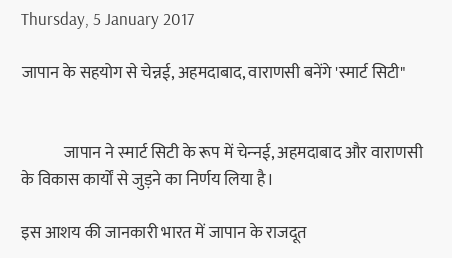Thursday, 5 January 2017

जापान के सहयोग से चेन्नई, अहमदाबाद, वाराणसी बनेंगे 'स्मार्ट सिटी"


             जापान ने स्‍मार्ट सिटी के रूप में चेन्‍नई, अहमदाबाद और वाराणसी के विकास कार्यों से जुड़ने का निर्णय लिया है।

इस आशय की जानकारी भारत में जापान के राजदूत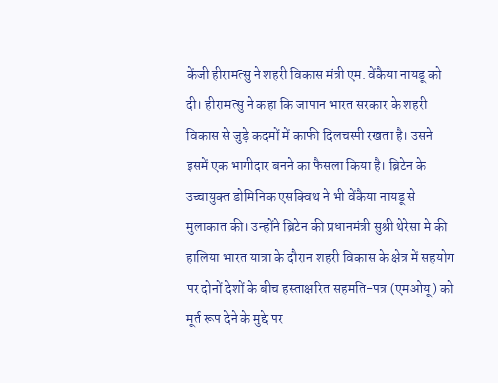केंजी हीरामत्‍सु ने शहरी विकास मंत्री एम. वेंकैया नायडू को दी। हीरामत्‍सु ने कहा कि जापान भारत सरकार के शहरी विकास से जुड़े कदमों में काफी दिलचस्‍पी रखता है। उसने इसमें एक भागीदार बनने का फैसला किया है। ब्रिटेन के उच्‍चायुक्‍त डोमिनिक एसक्‍विथ ने भी वेंकैया नायडू से मुलाकात की। उन्‍होंने ब्रिटेन की प्रधानमंत्री सुश्री थेरेसा मे की हालिया भारत यात्रा के दौरान शहरी विकास के क्षेत्र में सहयोग पर दोनों देशों के बीच हस्‍ताक्षरित सहमति-पत्र (एमओयू) को मूर्त रूप देने के मुद्दे पर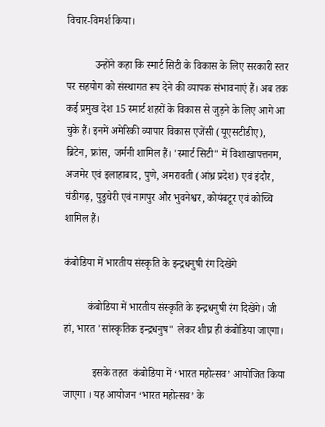विचार-विमर्श किया।

           उन्‍होंने कहा कि स्‍मार्ट सिटी के विकास के लिए सरकारी स्‍तर पर सहयोग को संस्‍थागत रूप देने की व्‍यापक संभावनाएं हैं। अब तक कई प्रमुख देश 15 स्मार्ट शहरों के विकास से जुड़ने के लिए आगे आ चुके हैं। इनमें अमेरिकी व्यापार विकास एजेंसी (यूएसटीडीए), ब्रिटेन, फ्रांस, जर्मनी शामिल हैं। 'स्मार्ट सिटी" में विशाखापत्तनम, अजमेर एवं इलाहाबाद, पुणे, अमरावती (आंध्र प्रदेश) एवं इंदौर, चंडीगढ़, पुडुचेरी एवं नागपुर और भुवनेश्वर, कोयंबटूर एवं कोच्चि शामिल हैं।

कंबोडिया में भारतीय संस्कृति के इन्द्रधनुषी रंग दिखेंगे

         कंबोडिया में भारतीय संस्कृति के इन्द्रधनुषी रंग दिखेंगे। जी हां, भारत 'सांस्कृतिक इन्द्रधनुष" लेकर शीघ्र ही कंबोडिया जाएगा।

           इसके तहत  कंबोडिया में ‘भारत महोत्सव’ आयोजित किया जाएगा । यह आयोजन ‘भारत महोत्सव’ के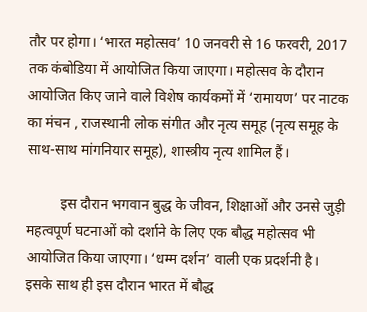तौर पर होगा। ‘भारत महोत्सव’ 10 जनवरी से 16 फरवरी, 2017 तक कंबोडिया में आयोजित किया जाएगा। महोत्‍सव के दौरान आयोजित किए जाने वाले विशेष कार्यकमों में ‘रामायण’ पर नाटक का मंचन , राजस्थानी लोक संगीत और नृत्य समूह (नृत्य समूह के साथ-साथ मांगनियार समूह), शास्त्रीय नृत्य शामिल हैं।

         इस दौरान भगवान बुद्ध के जीवन, शिक्षाओं और उनसे जुड़ी महत्वपूर्ण घटनाओं को दर्शाने के लिए एक बौद्ध महोत्सव भी आयोजित किया जाएगा। ‘धम्म दर्शन’ वाली एक प्रदर्शनी है। इसके साथ ही इस दौरान भारत में बौद्ध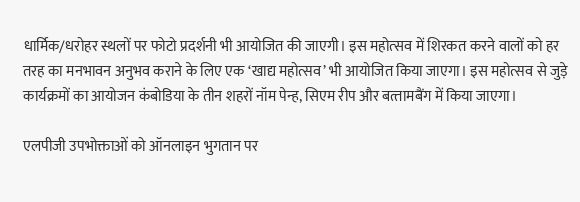धार्मिक/धरोहर स्थलों पर फोटो प्रदर्शनी भी आयोजित की जाएगी। इस महोत्‍सव में शिरकत करने वालों को हर तरह का मनभावन अनुभव कराने के लिए एक ‘खाद्य महोत्सव’ भी आयोजित किया जाएगा। इस महोत्सव से जुड़े कार्यक्रमों का आयोजन कंबोडिया के तीन शहरों नॉम पेन्ह, सिएम रीप और बत्‍तामबैंग में किया जाएगा।

एलपीजी उपभोक्ताओं को ऑनलाइन भुगतान पर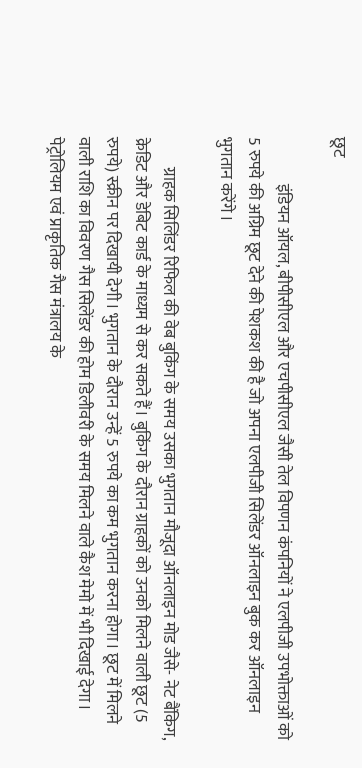छूट

              इंडियन ऑयल, बीपीसीएल और एचपीसीएल जैसी तेल विपणन कंपनियों ने एलपीजी उपभोक्ताओं को 5 रुपये की अग्रिम छूट देने की पेशकश की है जो अपना एलपीजी सिलेंडर ऑनलाइन बुक कर ऑनलाइन भुगतान करेंगे।

         ग्राहक सिलिंडर रिफिल की वेब बुकिंग के समय उसका भुगतान मौजूदा ऑनलाइन मोड जैसे- नेट बैंकिग, क्रेडिट और डेबिट कार्ड के माध्यम से कर सकते हैं। बुकिंग के दौरान ग्राहकों को उनको मिलने वाली छूट (5 रुपये) स्क्रीन पर दिखायी देगी। भुगतान के दौरान उन्हें 5 रुपये का कम भुगतान करना होगा। छूट में मिलने वाली राशि का विवरण गैस सिलेंडर की होम डिलीवरी के समय मिलने वाले कैश मेमो में भी दिखाई देगा। पेट्रोलियम एवं प्राकृतिक गैस मंत्रालय के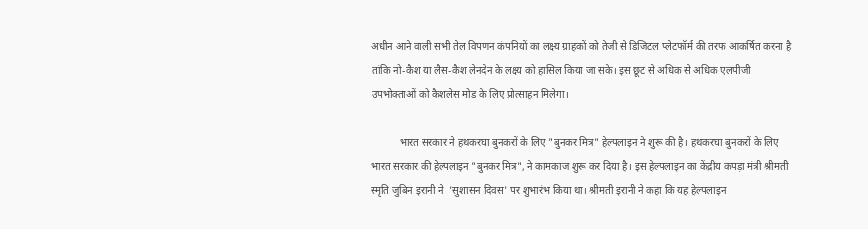अधीन आने वाली सभी तेल विपणन कंपनियों का लक्ष्य ग्राहकों को तेजी से डिजिटल प्लेटफॉर्म की तरफ आकर्षित करना है तांकि नो-कैश या लैस-कैश लेनदेन के लक्ष्य को हासिल किया जा सके। इस छूट से अधिक से अधिक एलपीजी उपभोक्ताओं को कैशलेस मोड के लिए प्रोत्साहन मिलेगा।

           भारत सरकार ने हथकरघा बुनकरों के लिए "बुनकर मित्र" हेल्पलाइन ने शुरू की है। हथकरघा बुनकरों के लिए भारत सरकार की हेल्पलाइन "बुनकर मित्र", ने कामकाज शुरू कर दिया है। इस हेल्पलाइन का केंद्रीय कपड़ा मंत्री श्रीमती स्मृति जुबिन इरानी ने  'सुशासन दिवस' पर शुभारंभ किया था। श्रीमती इरानी ने कहा कि यह हेल्पलाइन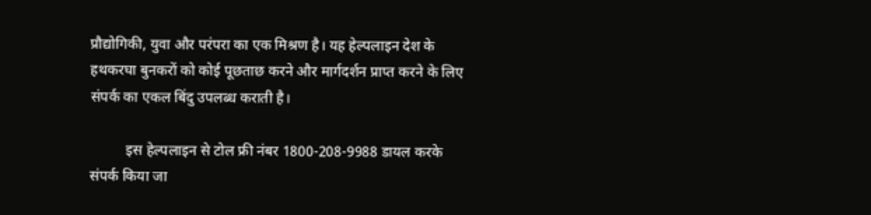प्रौद्योगिकी, युवा और परंपरा का एक मिश्रण है। यह हेल्पलाइन देश के हथकरघा बुनकरों को कोई पूछताछ करने और मार्गदर्शन प्राप्त करने के लिए संपर्क का एकल बिंदु उपलब्ध कराती है।

          इस हेल्पलाइन से टोल फ्री नंबर 1800-208-9988 डायल करके संपर्क किया जा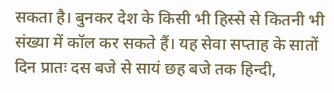सकता है। बुनकर देश के किसी भी हिस्से से कितनी भी संख्या में कॉल कर सकते हैं। यह सेवा सप्ताह के सातों दिन प्रातः दस बजे से सायं छह बजे तक हिन्दी,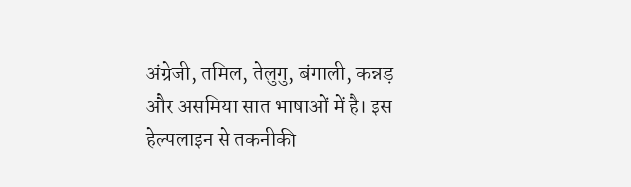अंग्रेजी, तमिल, तेलुगु, बंगाली, कन्नड़ और असमिया सात भाषाओं में है। इस हेल्पलाइन से तकनीकी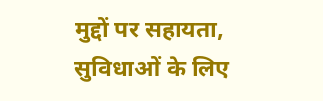मुद्दों पर सहायता, सुविधाओं के लिए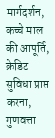मार्गदर्शन, कच्चे माल की आपूर्ति, क्रेडिट सुविधा प्राप्त करना, गुणवत्ता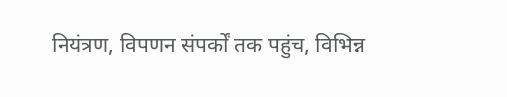नियंत्रण, विपणन संपर्कों तक पहुंच, विभिन्न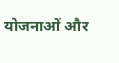योजनाओं और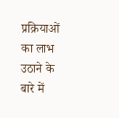प्रक्रियाओं का लाभ उठाने के बारे में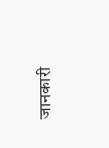जानकारी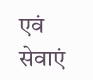एवं सेवाएं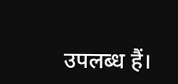उपलब्ध हैं।